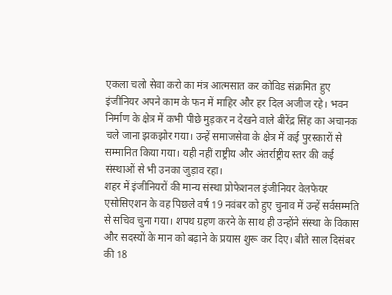एकला चलो सेवा करो का मंत्र आत्मसात कर कोविड संक्रमित हुए इंजीनियर अपने काम के फन में माहिर और हर दिल अजीज रहे। भवन निर्माण के क्षेत्र में कभी पीछे मुड़कर न देखने वाले बीरेंद्र सिंह का अचानक चले जाना झकझोर गया। उन्हें समाजसेवा के क्षेत्र में कई पुरस्कारों से सम्मानित किया गया। यही नहीं राष्ट्रीय और अंतर्राष्ट्रीय स्तर की कई संस्थाओं से भी उनका जुड़ाव रहा।
शहर में इंजीनियरों की मान्य संस्था प्रोफेशनल इंजीनियर वेलफेयर एसोसिएशन के वह पिछले वर्ष 19 नवंबर को हुए चुनाव में उन्हें सर्वसम्मति से सचिव चुना गया। शपथ ग्रहण करने के साथ ही उन्होंने संस्था के विकास और सदस्यों के मान को बढ़ाने के प्रयास शुरू कर दिए। बीते साल दिसंबर की 18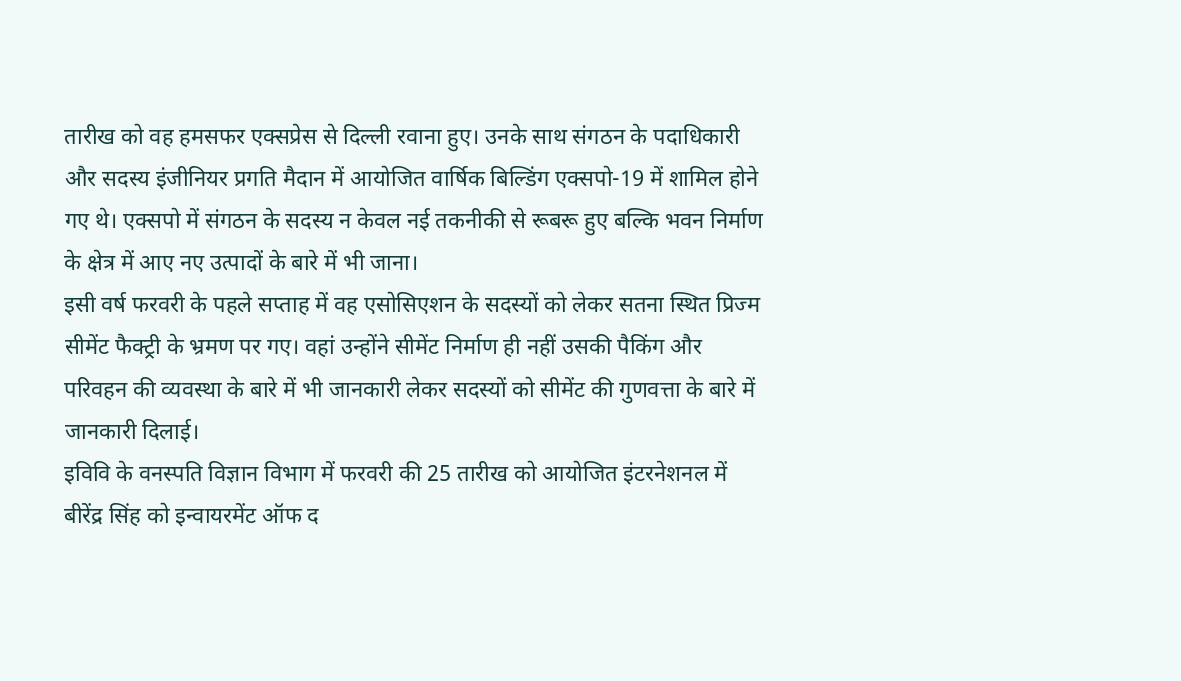तारीख को वह हमसफर एक्सप्रेस से दिल्ली रवाना हुए। उनके साथ संगठन के पदाधिकारी और सदस्य इंजीनियर प्रगति मैदान में आयोजित वार्षिक बिल्डिंग एक्सपो-19 में शामिल होने गए थे। एक्सपो में संगठन के सदस्य न केवल नई तकनीकी से रूबरू हुए बल्कि भवन निर्माण के क्षेत्र में आए नए उत्पादों के बारे में भी जाना।
इसी वर्ष फरवरी के पहले सप्ताह में वह एसोसिएशन के सदस्यों को लेकर सतना स्थित प्रिज्म सीमेंट फैक्ट्री के भ्रमण पर गए। वहां उन्होंने सीमेंट निर्माण ही नहीं उसकी पैकिंग और परिवहन की व्यवस्था के बारे में भी जानकारी लेकर सदस्यों को सीमेंट की गुणवत्ता के बारे में जानकारी दिलाई।
इविवि के वनस्पति विज्ञान विभाग में फरवरी की 25 तारीख को आयोजित इंटरनेशनल में बीरेंद्र सिंह को इन्वायरमेंट ऑफ द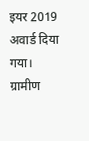इयर 2019 अवार्ड दिया गया।
ग्रामीण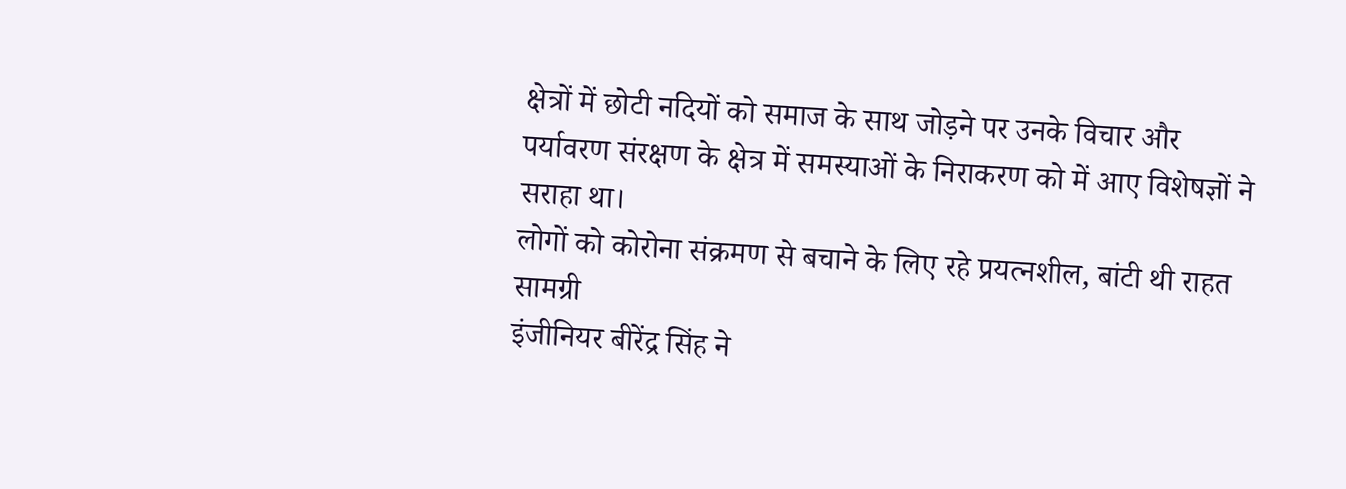क्षेत्रों में छोटी नदियों को समाज के साथ जोड़ने पर उनके विचार और पर्यावरण संरक्षण के क्षेत्र में समस्याओं के निराकरण को में आए विशेषज्ञों ने सराहा था।
लोगों को कोरोना संक्रमण से बचाने के लिए रहे प्रयत्नशील, बांटी थी राहत सामग्री
इंजीनियर बीरेंद्र सिंह ने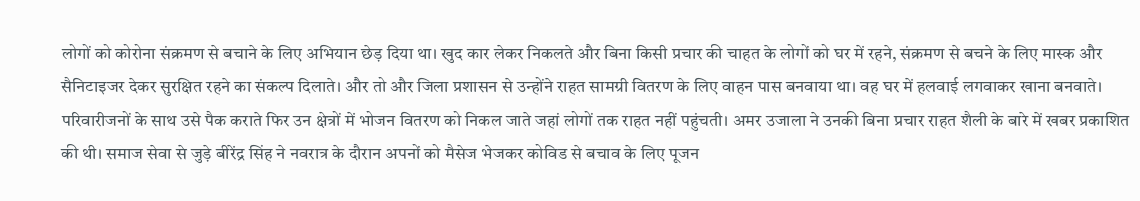लोगों को कोरोना संक्रमण से बचाने के लिए अभियान छेड़ दिया था। खुद कार लेकर निकलते और बिना किसी प्रचार की चाहत के लोगों को घर में रहने, संक्रमण से बचने के लिए मास्क और सैनिटाइजर देकर सुरक्षित रहने का संकल्प दिलाते। और तो और जिला प्रशासन से उन्होंने राहत सामग्री वितरण के लिए वाहन पास बनवाया था। वह घर में हलवाई लगवाकर खाना बनवाते। परिवारीजनों के साथ उसे पैक कराते फिर उन क्षेत्रों में भोजन वितरण को निकल जाते जहां लोगों तक राहत नहीं पहुंचती। अमर उजाला ने उनकी बिना प्रचार राहत शैली के बारे में खबर प्रकाशित की थी। समाज सेवा से जुड़े बीरेंद्र सिंह ने नवरात्र के दौरान अपनों को मैसेज भेजकर कोविड से बचाव के लिए पूजन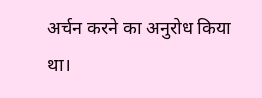अर्चन करने का अनुरोध किया था।